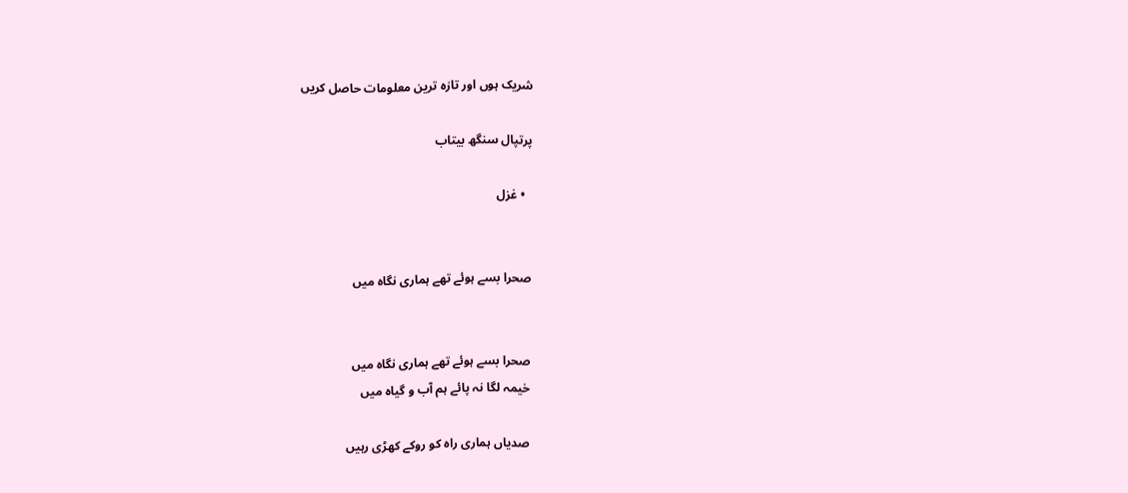شریک ہوں اور تازہ ترین معلومات حاصل کریں

پرتپال سنگھ بیتاب

  • غزل


صحرا بسے ہوئے تھے ہماری نگاہ میں


صحرا بسے ہوئے تھے ہماری نگاہ میں
خیمہ لگا نہ پائے ہم آب و گیاہ میں

صدیاں ہماری راہ کو روکے کھڑی رہیں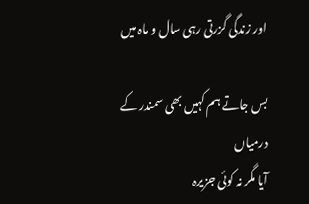اور زندگی گزرتی رہی سال و ماہ میں

بس جاتے ہم کہیں بھی سمندر کے درمیاں
آیا مگر نہ کوئی جزیرہ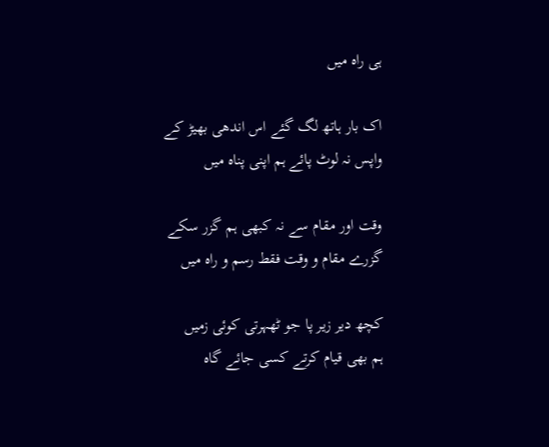ہی راہ میں

اک بار ہاتھ لگ گئے اس اندھی بھیڑ کے
واپس نہ لوٹ پائے ہم اپنی پناہ میں

وقت اور مقام سے نہ کبھی ہم گزر سکے
گزرے مقام و وقت فقط رسم و راہ میں

کچھ دیر زیر پا جو ٹھہرتی کوئی زمیں
ہم بھی قیام کرتے کسی جائے گاہ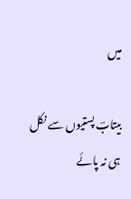میں

بیتابؔ پستیوں سے نکل ہی نہ پائے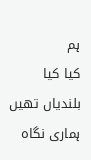ہم
کیا کیا بلندیاں تھیں ہماری نگاہ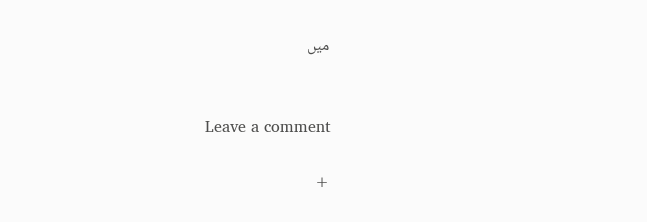میں


Leave a comment

+